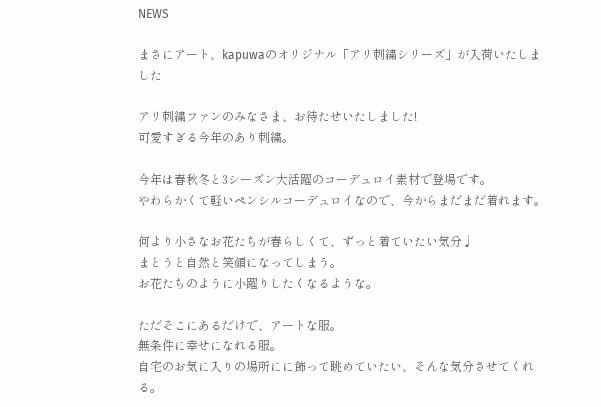NEWS

まさにアート、kapuwaのオリジナル「アリ刺繍シリーズ」が入荷いたしました

アリ刺繍ファンのみなさま、お待たせいたしました!
可愛すぎる今年のあり刺繍。

今年は春秋冬と3シーズン大活躍のコーデュロイ素材で登場です。
やわらかくて軽いペンシルコーデュロイなので、今からまだまだ着れます。

何より小さなお花たちが春らしくて、ずっと着ていたい気分♩
まとうと自然と笑顔になってしまう。
お花たちのように小躍りしたくなるような。

ただそこにあるだけで、アートな服。
無条件に幸せになれる服。
自宅のお気に入りの場所にに飾って眺めていたい、そんな気分させてくれる。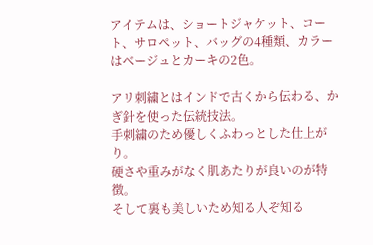アイテムは、ショートジャケット、コート、サロペット、バッグの4種類、カラーはベージュとカーキの2色。

アリ刺繍とはインドで古くから伝わる、かぎ針を使った伝統技法。
手刺繍のため優しくふわっとした仕上がり。
硬さや重みがなく肌あたりが良いのが特徴。
そして裏も美しいため知る人ぞ知る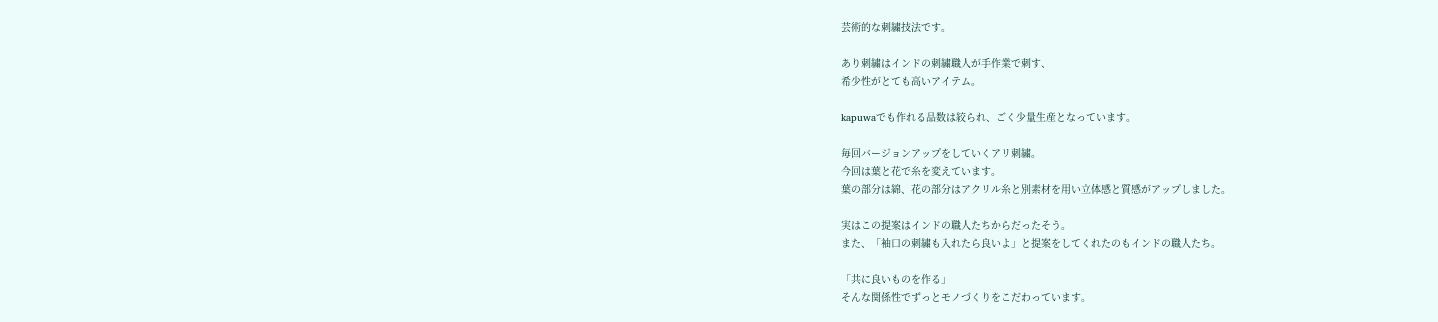芸術的な刺繍技法です。

あり刺繍はインドの刺繍職人が手作業で刺す、
希少性がとても高いアイテム。

kapuwaでも作れる品数は絞られ、ごく少量生産となっています。

毎回バージョンアップをしていくアリ刺繍。
今回は葉と花で糸を変えています。
葉の部分は綿、花の部分はアクリル糸と別素材を用い立体感と質感がアップしました。

実はこの提案はインドの職人たちからだったそう。
また、「袖口の刺繍も入れたら良いよ」と提案をしてくれたのもインドの職人たち。

「共に良いものを作る」
そんな関係性でずっとモノづくりをこだわっています。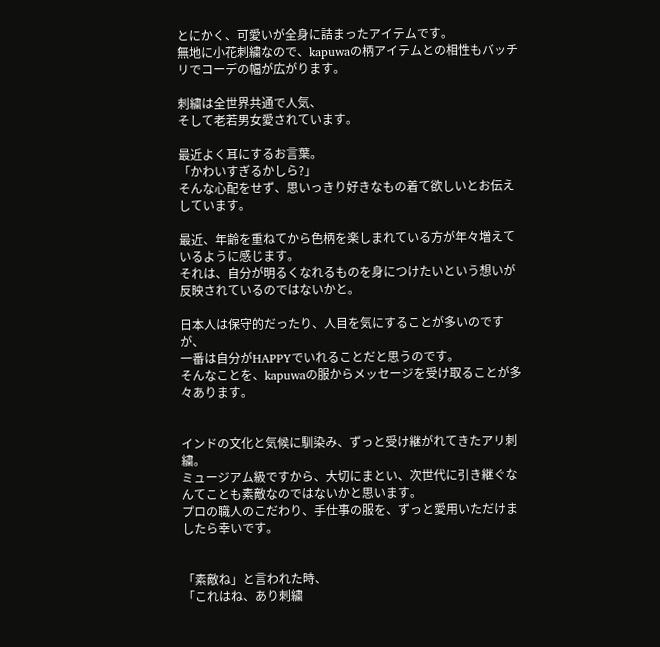とにかく、可愛いが全身に詰まったアイテムです。
無地に小花刺繍なので、kapuwaの柄アイテムとの相性もバッチリでコーデの幅が広がります。

刺繍は全世界共通で人気、
そして老若男女愛されています。

最近よく耳にするお言葉。
「かわいすぎるかしら?」
そんな心配をせず、思いっきり好きなもの着て欲しいとお伝えしています。

最近、年齢を重ねてから色柄を楽しまれている方が年々増えているように感じます。
それは、自分が明るくなれるものを身につけたいという想いが反映されているのではないかと。

日本人は保守的だったり、人目を気にすることが多いのですが、
一番は自分がHAPPYでいれることだと思うのです。
そんなことを、kapuwaの服からメッセージを受け取ることが多々あります。


インドの文化と気候に馴染み、ずっと受け継がれてきたアリ刺繍。
ミュージアム級ですから、大切にまとい、次世代に引き継ぐなんてことも素敵なのではないかと思います。
プロの職人のこだわり、手仕事の服を、ずっと愛用いただけましたら幸いです。


「素敵ね」と言われた時、
「これはね、あり刺繍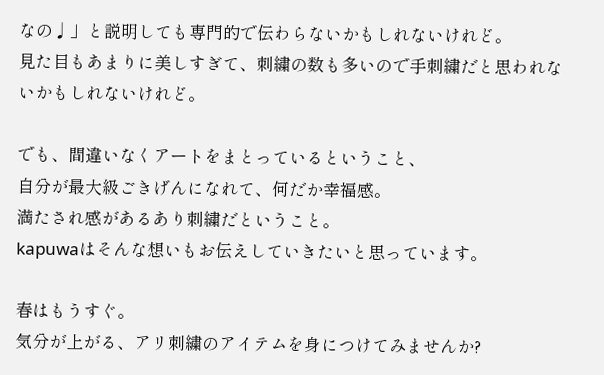なの♩」と説明しても専門的で伝わらないかもしれないけれど。
見た目もあまりに美しすぎて、刺繍の数も多いので手刺繍だと思われないかもしれないけれど。

でも、間違いなくアートをまとっているということ、
自分が最大級ごきげんになれて、何だか幸福感。
満たされ感があるあり刺繍だということ。
kapuwaはそんな想いもお伝えしていきたいと思っています。

春はもうすぐ。
気分が上がる、アリ刺繍のアイテムを身につけてみませんか?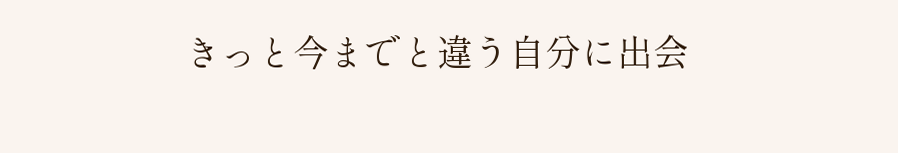きっと今までと違う自分に出会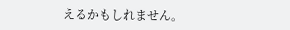えるかもしれません。